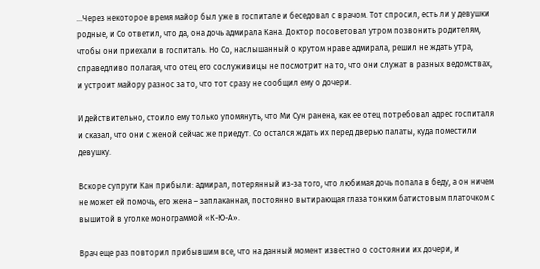…Через некоторое время майор был уже в госпитале и беседовал с врачом. Тот спросил, есть ли у девушки родные, и Со ответил, что да, она дочь адмирала Кана. Доктор посоветовал утром позвонить родителям, чтобы они приехали в госпиталь. Но Со, наслышанный о крутом нраве адмирала, решил не ждать утра, справедливо полагая, что отец его сослуживицы не посмотрит на то, что они служат в разных ведомствах, и устроит майору разнос за то, что тот сразу не сообщил ему о дочери.

И действительно, стоило ему только упомянуть, что Ми Сун ранена, как ее отец потребовал адрес госпиталя и сказал, что они с женой сейчас же приедут. Со остался ждать их перед дверью палаты, куда поместили девушку.

Вскоре супруги Кан прибыли: адмирал, потерянный из-за того, что любимая дочь попала в беду, а он ничем не может ей помочь, его жена – заплаканная, постоянно вытирающая глаза тонким батистовым платочком с вышитой в уголке монограммой «К-Ю-А».

Врач еще раз повторил прибывшим все, что на данный момент известно о состоянии их дочери, и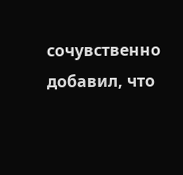сочувственно добавил, что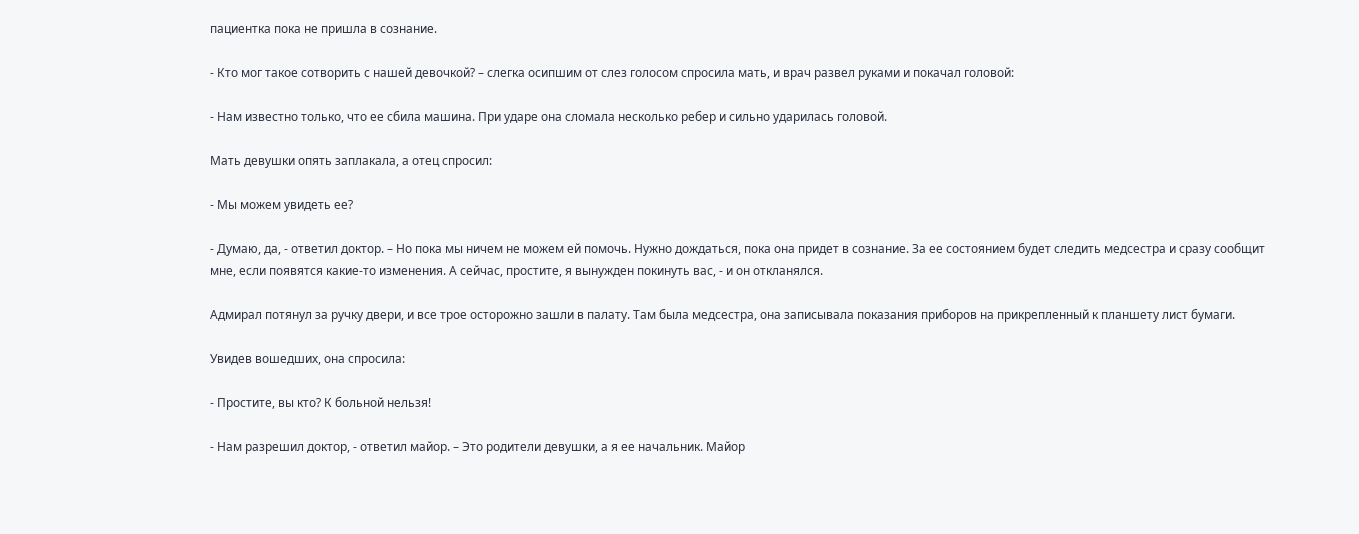пациентка пока не пришла в сознание.

- Кто мог такое сотворить с нашей девочкой? – слегка осипшим от слез голосом спросила мать, и врач развел руками и покачал головой:

- Нам известно только, что ее сбила машина. При ударе она сломала несколько ребер и сильно ударилась головой.

Мать девушки опять заплакала, а отец спросил:

- Мы можем увидеть ее?

- Думаю, да, - ответил доктор. – Но пока мы ничем не можем ей помочь. Нужно дождаться, пока она придет в сознание. За ее состоянием будет следить медсестра и сразу сообщит мне, если появятся какие-то изменения. А сейчас, простите, я вынужден покинуть вас, - и он откланялся.

Адмирал потянул за ручку двери, и все трое осторожно зашли в палату. Там была медсестра, она записывала показания приборов на прикрепленный к планшету лист бумаги.

Увидев вошедших, она спросила:

- Простите, вы кто? К больной нельзя!

- Нам разрешил доктор, - ответил майор. – Это родители девушки, а я ее начальник. Майор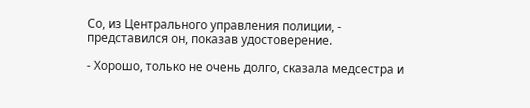Со, из Центрального управления полиции, - представился он, показав удостоверение.

- Хорошо, только не очень долго, сказала медсестра и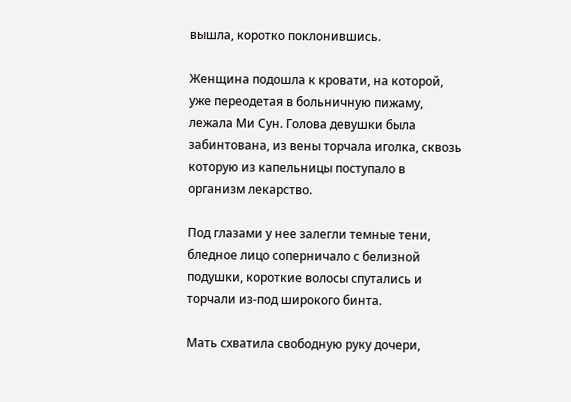вышла, коротко поклонившись.

Женщина подошла к кровати, на которой, уже переодетая в больничную пижаму, лежала Ми Сун. Голова девушки была забинтована, из вены торчала иголка, сквозь которую из капельницы поступало в организм лекарство.

Под глазами у нее залегли темные тени, бледное лицо соперничало с белизной подушки, короткие волосы спутались и торчали из-под широкого бинта.

Мать схватила свободную руку дочери,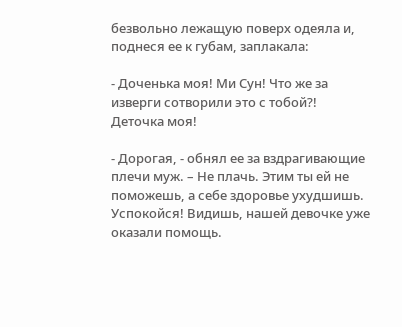безвольно лежащую поверх одеяла и, поднеся ее к губам, заплакала:

- Доченька моя! Ми Сун! Что же за изверги сотворили это с тобой?! Деточка моя!

- Дорогая, - обнял ее за вздрагивающие плечи муж. – Не плачь. Этим ты ей не поможешь, а себе здоровье ухудшишь. Успокойся! Видишь, нашей девочке уже оказали помощь.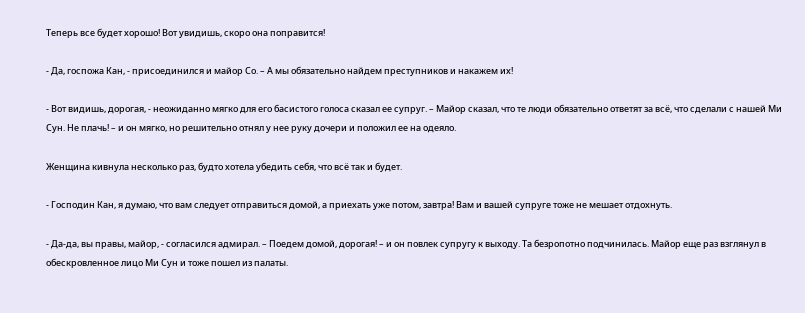Теперь все будет хорошо! Вот увидишь, скоро она поправится!

- Да, госпожа Кан, - присоединился и майор Со. – А мы обязательно найдем преступников и накажем их!

- Вот видишь, дорогая, - неожиданно мягко для его басистого голоса сказал ее супруг. – Майор сказал, что те люди обязательно ответят за всё, что сделали с нашей Ми Сун. Не плачь! – и он мягко, но решительно отнял у нее руку дочери и положил ее на одеяло.

Женщина кивнула несколько раз, будто хотела убедить себя, что всё так и будет.

- Господин Кан, я думаю, что вам следует отправиться домой, а приехать уже потом, завтра! Вам и вашей супруге тоже не мешает отдохнуть.

- Да-да, вы правы, майор, - согласился адмирал. – Поедем домой, дорогая! – и он повлек супругу к выходу. Та безропотно подчинилась. Майор еще раз взглянул в обескровленное лицо Ми Сун и тоже пошел из палаты.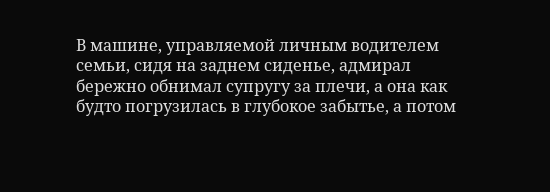В машине, управляемой личным водителем семьи, сидя на заднем сиденье, адмирал бережно обнимал супругу за плечи, а она как будто погрузилась в глубокое забытье, а потом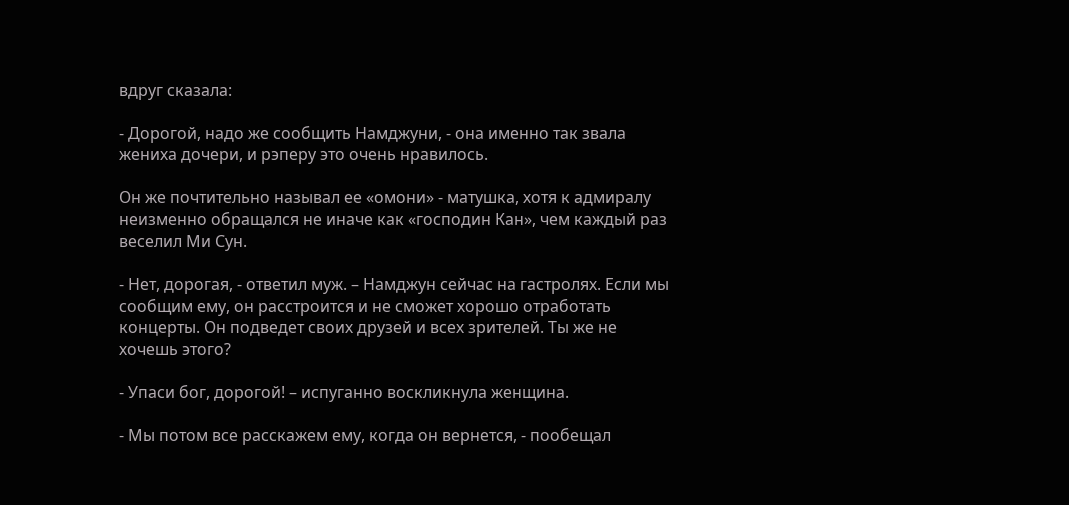вдруг сказала:

- Дорогой, надо же сообщить Намджуни, - она именно так звала жениха дочери, и рэперу это очень нравилось.

Он же почтительно называл ее «омони» - матушка, хотя к адмиралу неизменно обращался не иначе как «господин Кан», чем каждый раз веселил Ми Сун.

- Нет, дорогая, - ответил муж. – Намджун сейчас на гастролях. Если мы сообщим ему, он расстроится и не сможет хорошо отработать концерты. Он подведет своих друзей и всех зрителей. Ты же не хочешь этого?

- Упаси бог, дорогой! – испуганно воскликнула женщина.

- Мы потом все расскажем ему, когда он вернется, - пообещал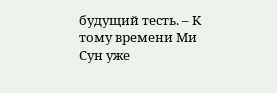будущий тесть. – К тому времени Ми Сун уже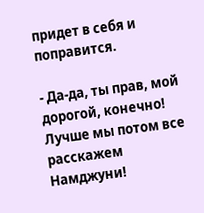придет в себя и поправится.

- Да-да, ты прав, мой дорогой, конечно! Лучше мы потом все расскажем Намджуни!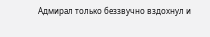Адмирал только беззвучно вздохнул и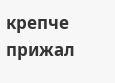крепче прижал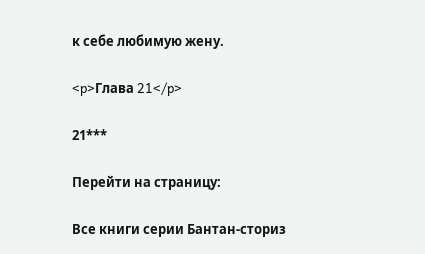к себе любимую жену.

<p>Глава 21</p>

21***

Перейти на страницу:

Все книги серии Бантан-сториз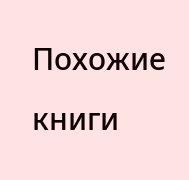Похожие книги